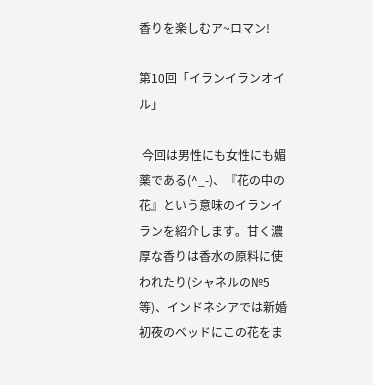香りを楽しむア~ロマン!

第10回「イランイランオイル」

 今回は男性にも女性にも媚薬である(^_-)、『花の中の花』という意味のイランイランを紹介します。甘く濃厚な香りは香水の原料に使われたり(シャネルの№5等)、インドネシアでは新婚初夜のベッドにこの花をま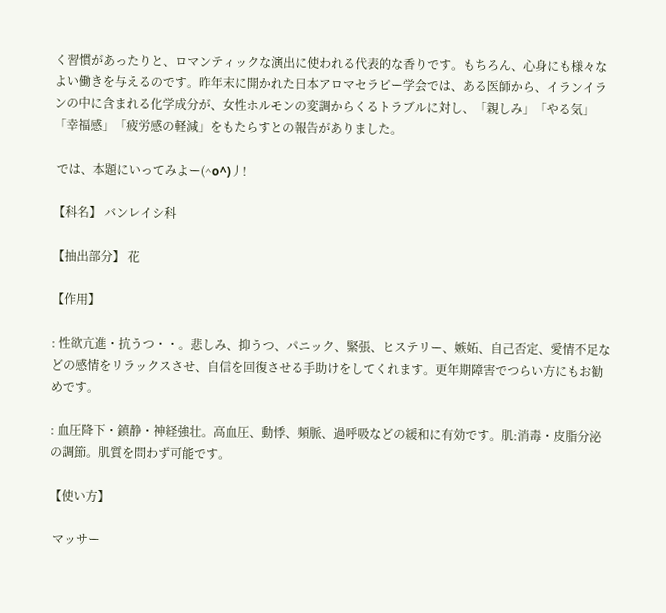く習慣があったりと、ロマンティックな演出に使われる代表的な香りです。もちろん、心身にも様々なよい働きを与えるのです。昨年末に開かれた日本アロマセラピー学会では、ある医師から、イランイランの中に含まれる化学成分が、女性ホルモンの変調からくるトラブルに対し、「親しみ」「やる気」「幸福感」「疲労感の軽減」をもたらすとの報告がありました。

 では、本題にいってみよー(^o^)丿!

【科名】 バンレイシ科

【抽出部分】 花

【作用】

: 性欲亢進・抗うつ・・。悲しみ、抑うつ、パニック、緊張、ヒステリー、嫉妬、自己否定、愛情不足などの感情をリラックスさせ、自信を回復させる手助けをしてくれます。更年期障害でつらい方にもお勧めです。

: 血圧降下・鎮静・神経強壮。高血圧、動悸、頻脈、過呼吸などの緩和に有効です。肌:消毒・皮脂分泌の調節。肌質を問わず可能です。

【使い方】

 マッサー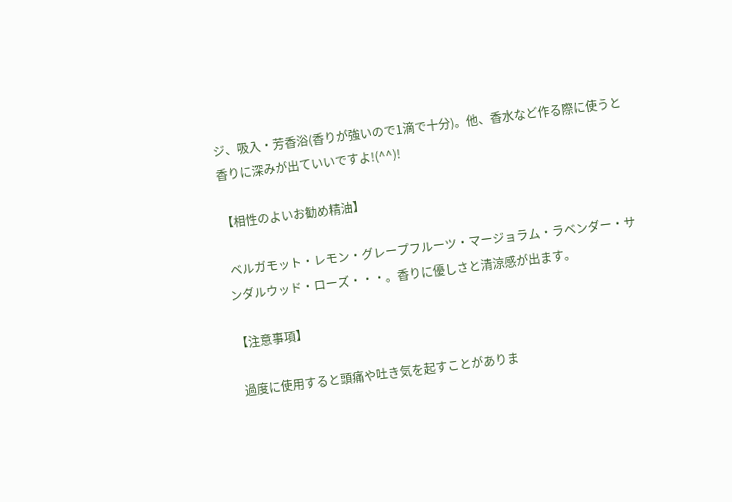ジ、吸入・芳香浴(香りが強いので1滴で十分)。他、香水など作る際に使うと香りに深みが出ていいですよ!(^^)!

【相性のよいお勧め精油】

 ベルガモット・レモン・グレープフルーツ・マージョラム・ラベンダー・サンダルウッド・ローズ・・・。香りに優しさと清涼感が出ます。

【注意事項】

 過度に使用すると頭痛や吐き気を起すことがありま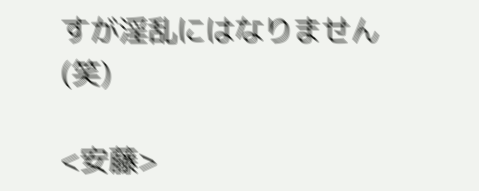すが淫乱にはなりません(笑)

<安藤>